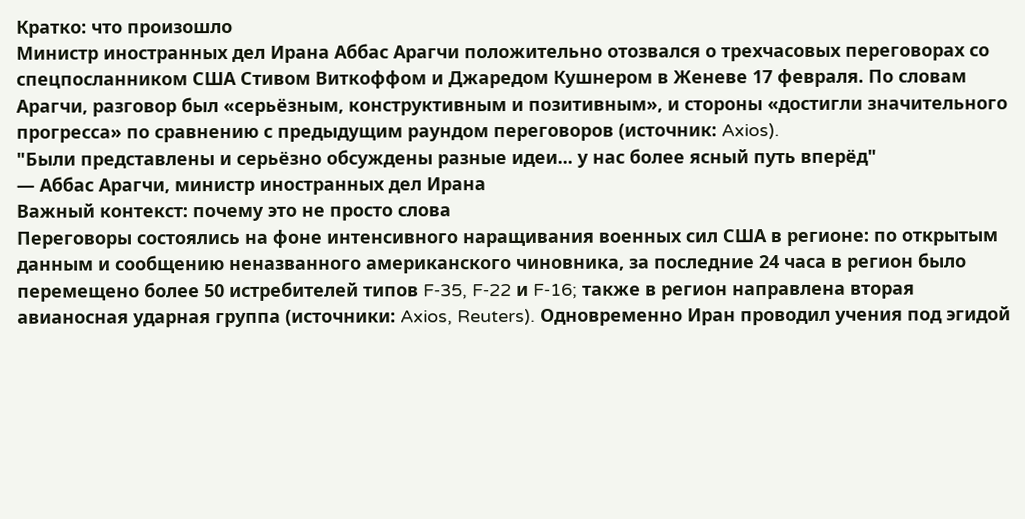Кратко: что произошло
Министр иностранных дел Ирана Аббас Арагчи положительно отозвался о трехчасовых переговорах со спецпосланником США Стивом Виткоффом и Джаредом Кушнером в Женеве 17 февраля. По словам Арагчи, разговор был «серьёзным, конструктивным и позитивным», и стороны «достигли значительного прогресса» по сравнению с предыдущим раундом переговоров (источник: Axios).
"Были представлены и серьёзно обсуждены разные идеи... у нас более ясный путь вперёд"
— Аббас Арагчи, министр иностранных дел Ирана
Важный контекст: почему это не просто слова
Переговоры состоялись на фоне интенсивного наращивания военных сил США в регионе: по открытым данным и сообщению неназванного американского чиновника, за последние 24 часа в регион было перемещено более 50 истребителей типов F‑35, F‑22 и F‑16; также в регион направлена вторая авианосная ударная группа (источники: Axios, Reuters). Одновременно Иран проводил учения под эгидой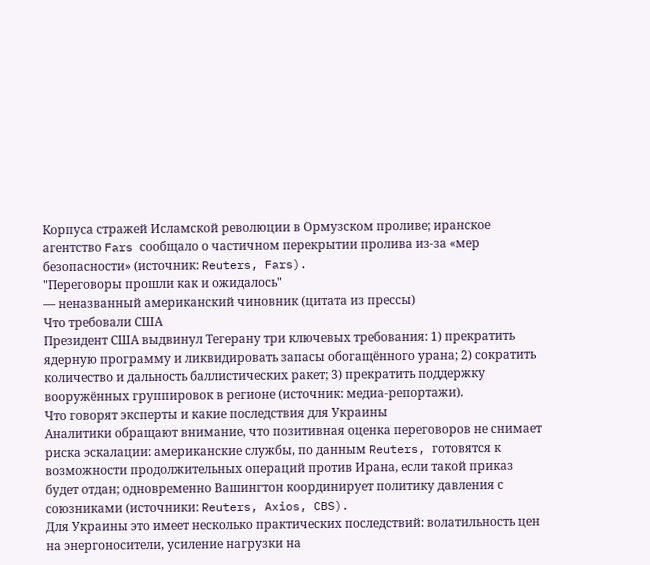Корпуса стражей Исламской революции в Ормузском проливе; иранское агентство Fars сообщало о частичном перекрытии пролива из‑за «мер безопасности» (источник: Reuters, Fars).
"Переговоры прошли как и ожидалось"
— неназванный американский чиновник (цитата из прессы)
Что требовали США
Президент США выдвинул Тегерану три ключевых требования: 1) прекратить ядерную программу и ликвидировать запасы обогащённого урана; 2) сократить количество и дальность баллистических ракет; 3) прекратить поддержку вооружённых группировок в регионе (источник: медиа-репортажи).
Что говорят эксперты и какие последствия для Украины
Аналитики обращают внимание, что позитивная оценка переговоров не снимает риска эскалации: американские службы, по данным Reuters, готовятся к возможности продолжительных операций против Ирана, если такой приказ будет отдан; одновременно Вашингтон координирует политику давления с союзниками (источники: Reuters, Axios, CBS).
Для Украины это имеет несколько практических последствий: волатильность цен на энергоносители, усиление нагрузки на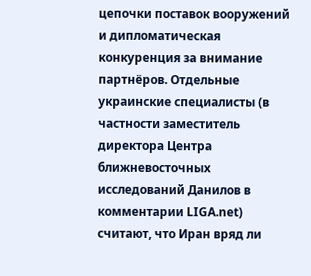цепочки поставок вооружений и дипломатическая конкуренция за внимание партнёров. Отдельные украинские специалисты (в частности заместитель директора Центра ближневосточных исследований Данилов в комментарии LIGA.net) считают, что Иран вряд ли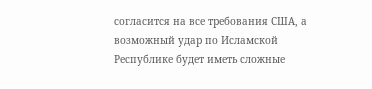согласится на все требования США, а возможный удар по Исламской Республике будет иметь сложные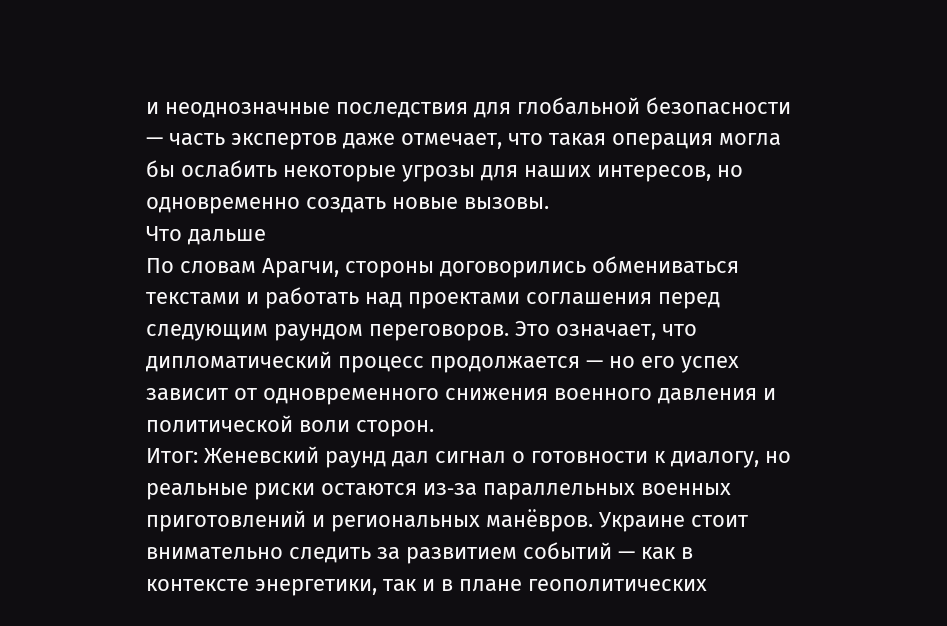и неоднозначные последствия для глобальной безопасности — часть экспертов даже отмечает, что такая операция могла бы ослабить некоторые угрозы для наших интересов, но одновременно создать новые вызовы.
Что дальше
По словам Арагчи, стороны договорились обмениваться текстами и работать над проектами соглашения перед следующим раундом переговоров. Это означает, что дипломатический процесс продолжается — но его успех зависит от одновременного снижения военного давления и политической воли сторон.
Итог: Женевский раунд дал сигнал о готовности к диалогу, но реальные риски остаются из‑за параллельных военных приготовлений и региональных манёвров. Украине стоит внимательно следить за развитием событий — как в контексте энергетики, так и в плане геополитических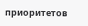приоритетов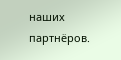наших партнёров.